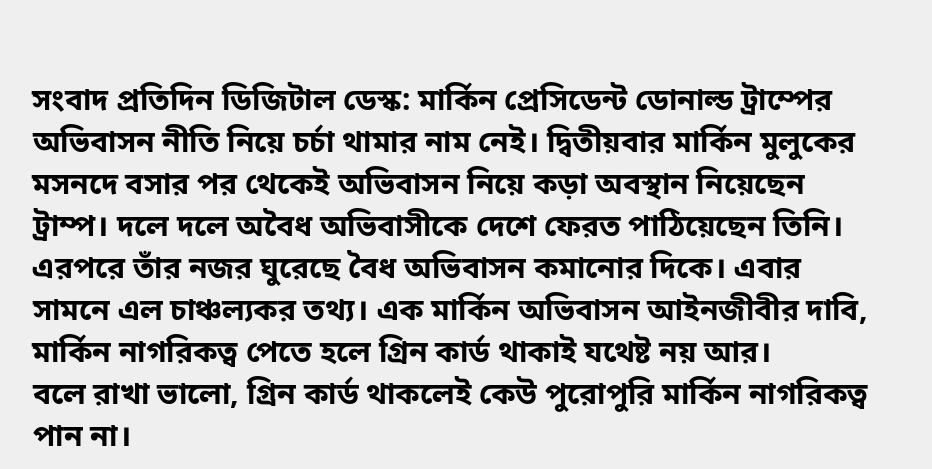সংবাদ প্রতিদিন ডিজিটাল ডেস্ক: মার্কিন প্রেসিডেন্ট ডোনাল্ড ট্রাম্পের অভিবাসন নীতি নিয়ে চর্চা থামার নাম নেই। দ্বিতীয়বার মার্কিন মুলুকের মসনদে বসার পর থেকেই অভিবাসন নিয়ে কড়া অবস্থান নিয়েছেন ট্রাম্প। দলে দলে অবৈধ অভিবাসীকে দেশে ফেরত পাঠিয়েছেন তিনি। এরপরে তাঁর নজর ঘুরেছে বৈধ অভিবাসন কমানোর দিকে। এবার সামনে এল চাঞ্চল্যকর তথ্য। এক মার্কিন অভিবাসন আইনজীবীর দাবি, মার্কিন নাগরিকত্ব পেতে হলে গ্রিন কার্ড থাকাই যথেষ্ট নয় আর।
বলে রাখা ভালো, গ্রিন কার্ড থাকলেই কেউ পুরোপুরি মার্কিন নাগরিকত্ব পান না।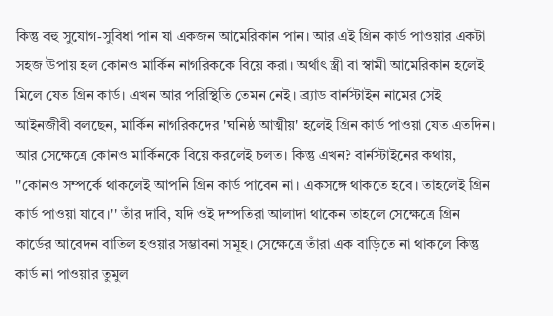কিন্তু বহু সুযোগ-সুবিধা পান যা একজন আমেরিকান পান। আর এই গ্রিন কার্ড পাওয়ার একটা সহজ উপায় হল কোনও মার্কিন নাগরিককে বিয়ে করা। অর্থাৎ স্ত্রী বা স্বামী আমেরিকান হলেই মিলে যেত গ্রিন কার্ড। এখন আর পরিস্থিতি তেমন নেই। ব্র্যাড বার্নস্টাইন নামের সেই আইনজীবী বলছেন, মার্কিন নাগরিকদের 'ঘনিষ্ঠ আত্মীয়' হলেই গ্রিন কার্ড পাওয়া যেত এতদিন। আর সেক্ষেত্রে কোনও মার্কিনকে বিয়ে করলেই চলত। কিন্তু এখন? বার্নস্টাইনের কথায়, ''কোনও সম্পর্কে থাকলেই আপনি গ্রিন কার্ড পাবেন না। একসঙ্গে থাকতে হবে। তাহলেই গ্রিন কার্ড পাওয়া যাবে।'' তাঁর দাবি, যদি ওই দম্পতিরা আলাদা থাকেন তাহলে সেক্ষেত্রে গ্রিন কার্ডের আবেদন বাতিল হওয়ার সম্ভাবনা সমূহ। সেক্ষেত্রে তাঁরা এক বাড়িতে না থাকলে কিন্তু কার্ড না পাওয়ার তুমুল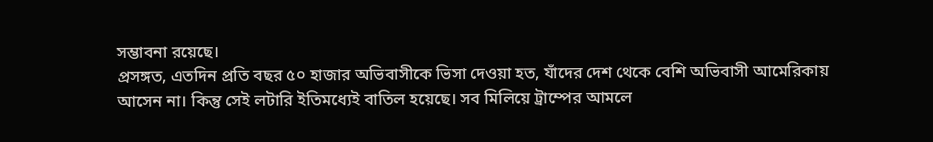সম্ভাবনা রয়েছে।
প্রসঙ্গত, এতদিন প্রতি বছর ৫০ হাজার অভিবাসীকে ভিসা দেওয়া হত, যাঁদের দেশ থেকে বেশি অভিবাসী আমেরিকায় আসেন না। কিন্তু সেই লটারি ইতিমধ্যেই বাতিল হয়েছে। সব মিলিয়ে ট্রাম্পের আমলে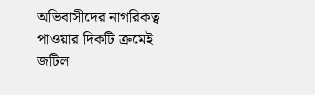অভিবাসীদের নাগরিকত্ব পাওয়ার দিকটি ক্রমেই জটিল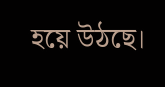হয়ে উঠছে।